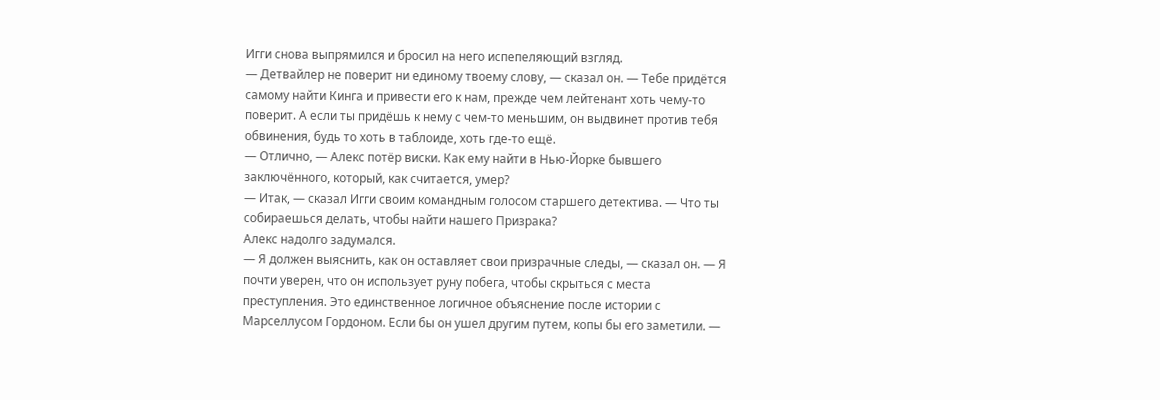Игги снова выпрямился и бросил на него испепеляющий взгляд.
— Детвайлер не поверит ни единому твоему слову, — сказал он. — Тебе придётся самому найти Кинга и привести его к нам, прежде чем лейтенант хоть чему-то поверит. А если ты придёшь к нему с чем-то меньшим, он выдвинет против тебя обвинения, будь то хоть в таблоиде, хоть где-то ещё.
— Отлично, — Алекс потёр виски. Как ему найти в Нью-Йорке бывшего заключённого, который, как считается, умер?
— Итак, — сказал Игги своим командным голосом старшего детектива. — Что ты собираешься делать, чтобы найти нашего Призрака?
Алекс надолго задумался.
— Я должен выяснить, как он оставляет свои призрачные следы, — сказал он. — Я почти уверен, что он использует руну побега, чтобы скрыться с места преступления. Это единственное логичное объяснение после истории с Марселлусом Гордоном. Если бы он ушел другим путем, копы бы его заметили. —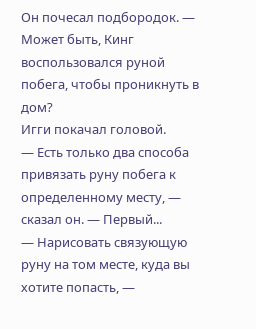Он почесал подбородок. — Может быть, Кинг воспользовался руной побега, чтобы проникнуть в дом?
Игги покачал головой.
— Есть только два способа привязать руну побега к определенному месту, — сказал он. — Первый...
— Нарисовать связующую руну на том месте, куда вы хотите попасть, —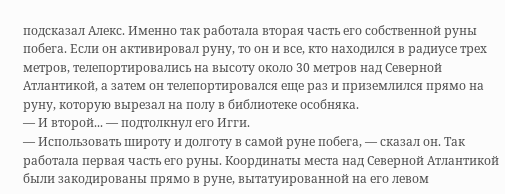подсказал Алекс. Именно так работала вторая часть его собственной руны побега. Если он активировал руну, то он и все, кто находился в радиусе трех метров, телепортировались на высоту около 30 метров над Северной Атлантикой, а затем он телепортировался еще раз и приземлился прямо на руну, которую вырезал на полу в библиотеке особняка.
— И второй... — подтолкнул его Игги.
— Использовать широту и долготу в самой руне побега, — сказал он. Так работала первая часть его руны. Координаты места над Северной Атлантикой были закодированы прямо в руне, вытатуированной на его левом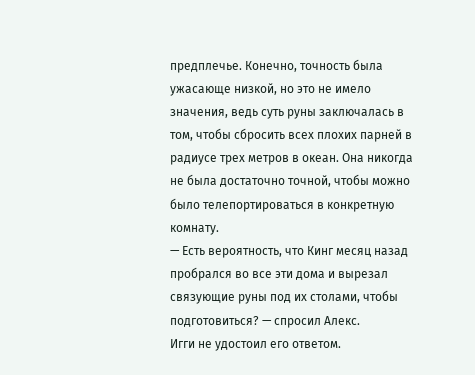предплечье. Конечно, точность была ужасающе низкой, но это не имело значения, ведь суть руны заключалась в том, чтобы сбросить всех плохих парней в радиусе трех метров в океан. Она никогда не была достаточно точной, чтобы можно было телепортироваться в конкретную комнату.
— Есть вероятность, что Кинг месяц назад пробрался во все эти дома и вырезал связующие руны под их столами, чтобы подготовиться? — спросил Алекс.
Игги не удостоил его ответом.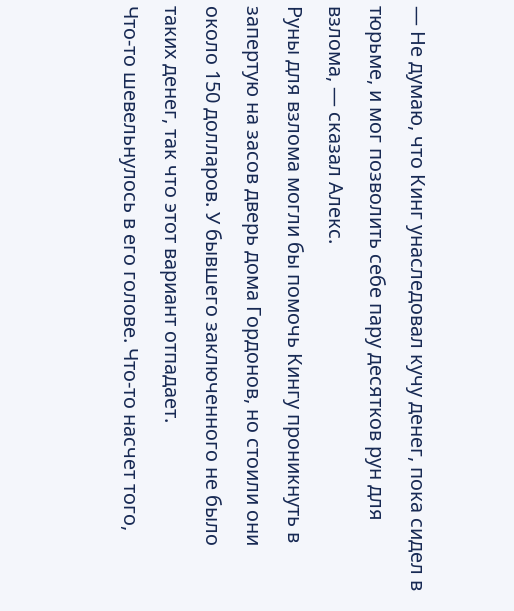— Не думаю, что Кинг унаследовал кучу денег, пока сидел в тюрьме, и мог позволить себе пару десятков рун для взлома, — сказал Алекс.
Руны для взлома могли бы помочь Кингу проникнуть в запертую на засов дверь дома Гордонов, но стоили они около 150 долларов. У бывшего заключенного не было таких денег, так что этот вариант отпадает.
Что-то шевельнулось в его голове. Что-то насчет того,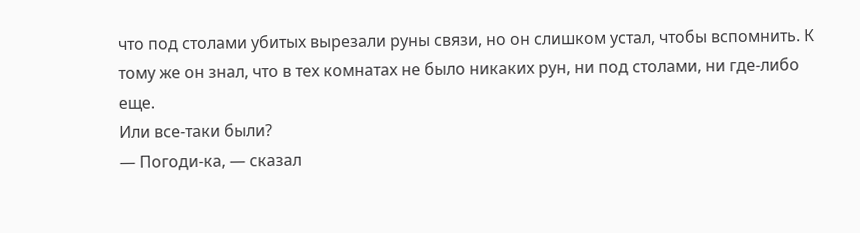что под столами убитых вырезали руны связи, но он слишком устал, чтобы вспомнить. К тому же он знал, что в тех комнатах не было никаких рун, ни под столами, ни где-либо еще.
Или все-таки были?
— Погоди-ка, — сказал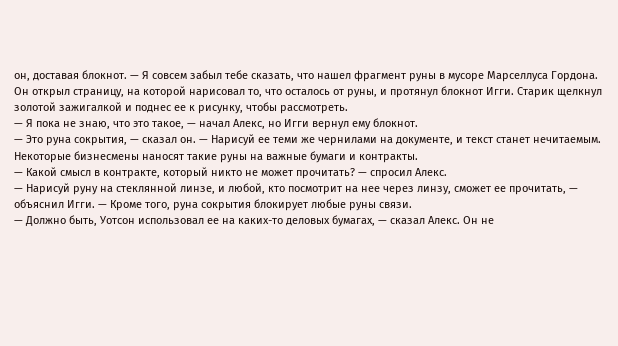он, доставая блокнот. — Я совсем забыл тебе сказать, что нашел фрагмент руны в мусоре Марселлуса Гордона.
Он открыл страницу, на которой нарисовал то, что осталось от руны, и протянул блокнот Игги. Старик щелкнул золотой зажигалкой и поднес ее к рисунку, чтобы рассмотреть.
— Я пока не знаю, что это такое, — начал Алекс, но Игги вернул ему блокнот.
— Это руна сокрытия, — сказал он. — Нарисуй ее теми же чернилами на документе, и текст станет нечитаемым. Некоторые бизнесмены наносят такие руны на важные бумаги и контракты.
— Какой смысл в контракте, который никто не может прочитать? — спросил Алекс.
— Нарисуй руну на стеклянной линзе, и любой, кто посмотрит на нее через линзу, сможет ее прочитать, — объяснил Игги. — Кроме того, руна сокрытия блокирует любые руны связи.
— Должно быть, Уотсон использовал ее на каких-то деловых бумагах, — сказал Алекс. Он не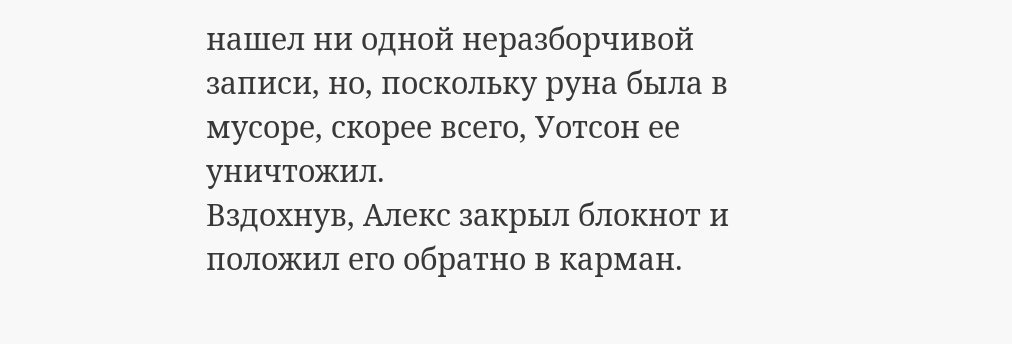нашел ни одной неразборчивой записи, но, поскольку руна была в мусоре, скорее всего, Уотсон ее уничтожил.
Вздохнув, Алекс закрыл блокнот и положил его обратно в карман.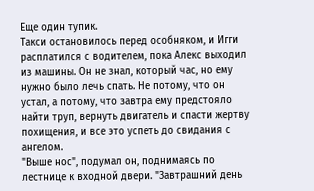Еще один тупик.
Такси остановилось перед особняком, и Игги расплатился с водителем, пока Алекс выходил из машины. Он не знал, который час, но ему нужно было лечь спать. Не потому, что он устал, а потому, что завтра ему предстояло найти труп, вернуть двигатель и спасти жертву похищения, и все это успеть до свидания с ангелом.
"Выше нос", подумал он, поднимаясь по лестнице к входной двери. "Завтрашний день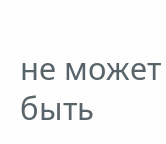не может быть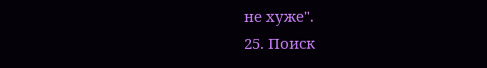не хуже".
25. Поиск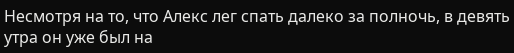Несмотря на то, что Алекс лег спать далеко за полночь, в девять утра он уже был на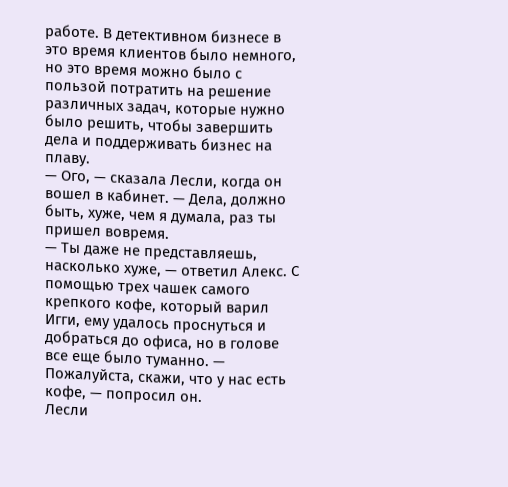работе. В детективном бизнесе в это время клиентов было немного, но это время можно было с пользой потратить на решение различных задач, которые нужно было решить, чтобы завершить дела и поддерживать бизнес на плаву.
— Ого, — сказала Лесли, когда он вошел в кабинет. — Дела, должно быть, хуже, чем я думала, раз ты пришел вовремя.
— Ты даже не представляешь, насколько хуже, — ответил Алекс. С помощью трех чашек самого крепкого кофе, который варил Игги, ему удалось проснуться и добраться до офиса, но в голове все еще было туманно. — Пожалуйста, скажи, что у нас есть кофе, — попросил он.
Лесли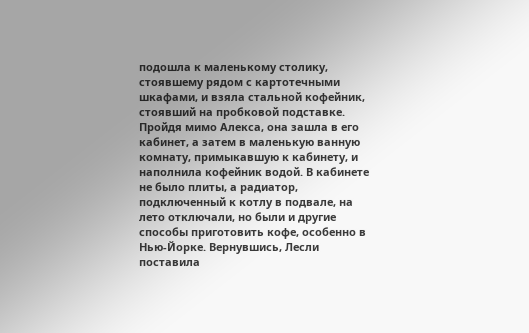подошла к маленькому столику, стоявшему рядом с картотечными шкафами, и взяла стальной кофейник, стоявший на пробковой подставке. Пройдя мимо Алекса, она зашла в его кабинет, а затем в маленькую ванную комнату, примыкавшую к кабинету, и наполнила кофейник водой. В кабинете не было плиты, а радиатор, подключенный к котлу в подвале, на лето отключали, но были и другие способы приготовить кофе, особенно в Нью-Йорке. Вернувшись, Лесли поставила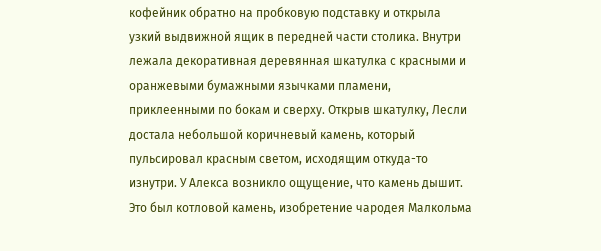кофейник обратно на пробковую подставку и открыла узкий выдвижной ящик в передней части столика. Внутри лежала декоративная деревянная шкатулка с красными и оранжевыми бумажными язычками пламени, приклеенными по бокам и сверху. Открыв шкатулку, Лесли достала небольшой коричневый камень, который пульсировал красным светом, исходящим откуда-то изнутри. У Алекса возникло ощущение, что камень дышит.
Это был котловой камень, изобретение чародея Малкольма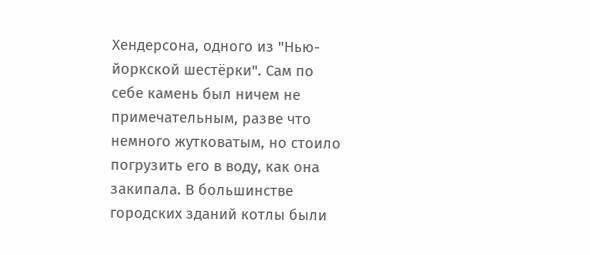Хендерсона, одного из "Нью-йоркской шестёрки". Сам по себе камень был ничем не примечательным, разве что немного жутковатым, но стоило погрузить его в воду, как она закипала. В большинстве городских зданий котлы были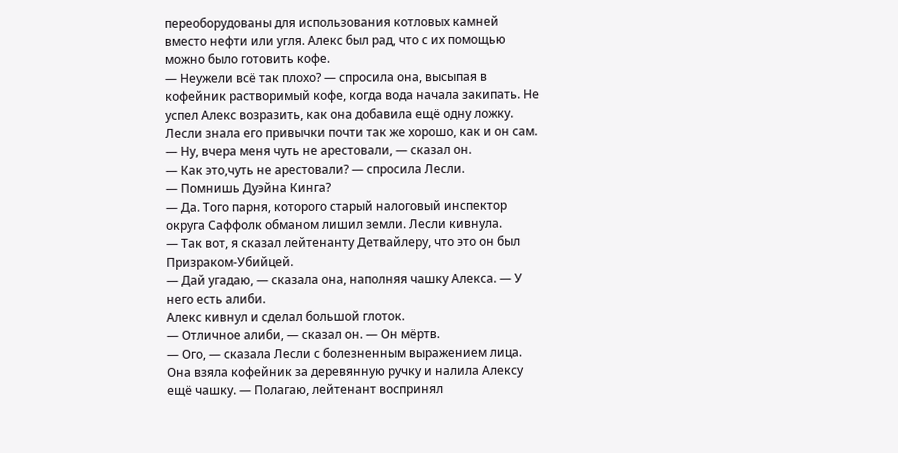переоборудованы для использования котловых камней вместо нефти или угля. Алекс был рад, что с их помощью можно было готовить кофе.
— Неужели всё так плохо? — спросила она, высыпая в кофейник растворимый кофе, когда вода начала закипать. Не успел Алекс возразить, как она добавила ещё одну ложку. Лесли знала его привычки почти так же хорошо, как и он сам.
— Ну, вчера меня чуть не арестовали, — сказал он.
— Как это,чуть не арестовали? — спросила Лесли.
— Помнишь Дуэйна Кинга?
— Да. Того парня, которого старый налоговый инспектор округа Саффолк обманом лишил земли. Лесли кивнула.
— Так вот, я сказал лейтенанту Детвайлеру, что это он был Призраком-Убийцей.
— Дай угадаю, — сказала она, наполняя чашку Алекса. — У него есть алиби.
Алекс кивнул и сделал большой глоток.
— Отличное алиби, — сказал он. — Он мёртв.
— Ого, — сказала Лесли с болезненным выражением лица. Она взяла кофейник за деревянную ручку и налила Алексу ещё чашку. — Полагаю, лейтенант воспринял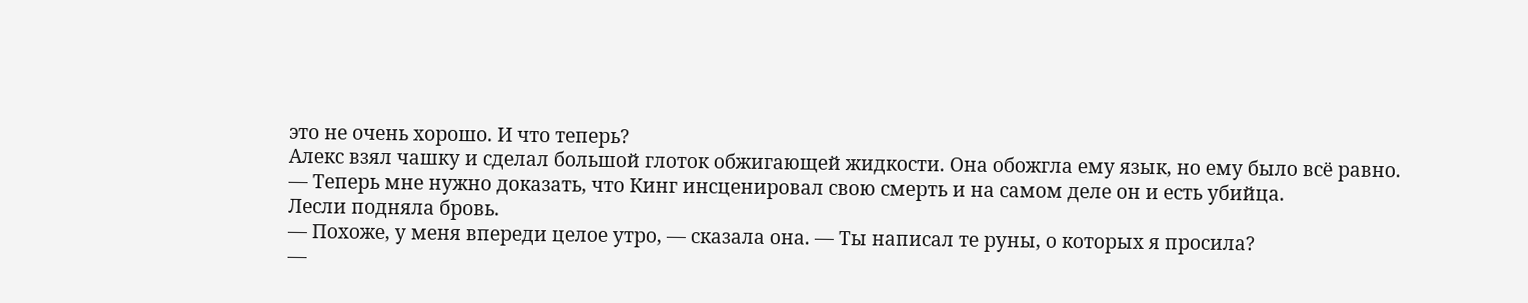это не очень хорошо. И что теперь?
Алекс взял чашку и сделал большой глоток обжигающей жидкости. Она обожгла ему язык, но ему было всё равно.
— Теперь мне нужно доказать, что Кинг инсценировал свою смерть и на самом деле он и есть убийца.
Лесли подняла бровь.
— Похоже, у меня впереди целое утро, — сказала она. — Ты написал те руны, о которых я просила?
—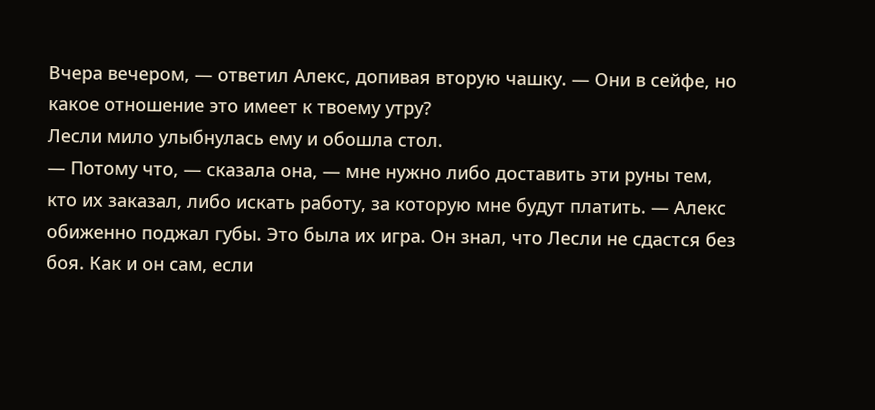Вчера вечером, — ответил Алекс, допивая вторую чашку. — Они в сейфе, но какое отношение это имеет к твоему утру?
Лесли мило улыбнулась ему и обошла стол.
— Потому что, — сказала она, — мне нужно либо доставить эти руны тем, кто их заказал, либо искать работу, за которую мне будут платить. — Алекс обиженно поджал губы. Это была их игра. Он знал, что Лесли не сдастся без боя. Как и он сам, если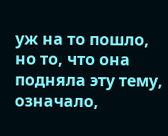уж на то пошло, но то, что она подняла эту тему, означало,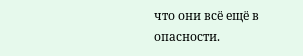что они всё ещё в опасности.